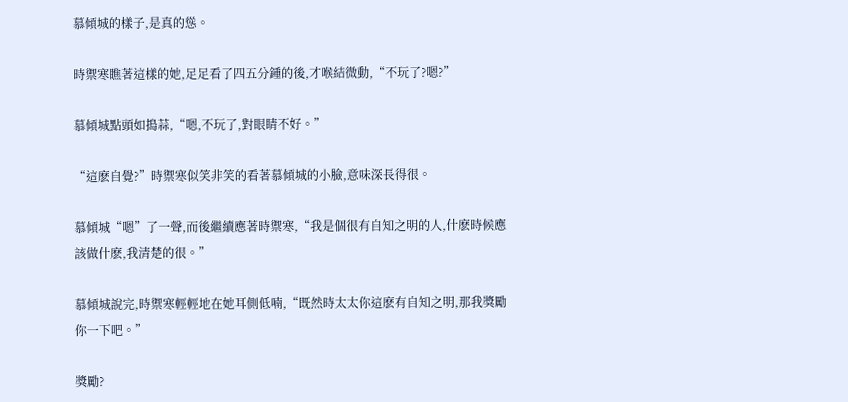慕傾城的樣子,是真的慫。

時禦寒瞧著這樣的她,足足看了四五分鍾的後,才喉結微動,“不玩了?嗯?”

慕傾城點頭如搗蒜,“嗯,不玩了,對眼睛不好。”

“這麽自覺?”時禦寒似笑非笑的看著慕傾城的小臉,意味深長得很。

慕傾城“嗯”了一聲,而後繼續應著時禦寒,“我是個很有自知之明的人,什麽時候應該做什麽,我清楚的很。”

慕傾城說完,時禦寒輕輕地在她耳側低喃,“既然時太太你這麽有自知之明,那我獎勵你一下吧。”

獎勵?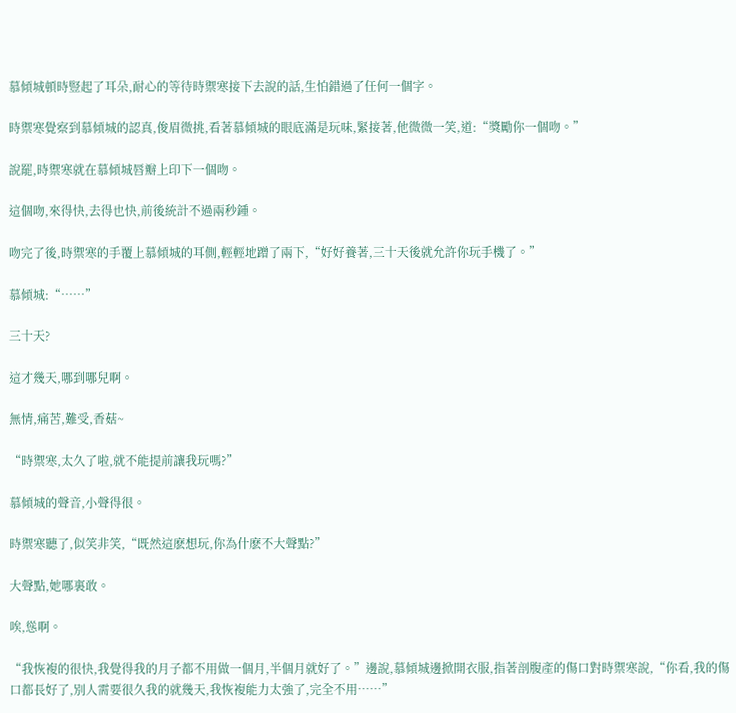慕傾城頓時豎起了耳朵,耐心的等待時禦寒接下去說的話,生怕錯過了任何一個字。

時禦寒覺察到慕傾城的認真,俊眉微挑,看著慕傾城的眼底滿是玩味,緊接著,他微微一笑,道:“獎勵你一個吻。”

說罷,時禦寒就在慕傾城唇瓣上印下一個吻。

這個吻,來得快,去得也快,前後統計不過兩秒鍾。

吻完了後,時禦寒的手覆上慕傾城的耳側,輕輕地蹭了兩下,“好好養著,三十天後就允許你玩手機了。”

慕傾城:“……”

三十天?

這才幾天,哪到哪兒啊。

無情,痛苦,難受,香菇~

“時禦寒,太久了啦,就不能提前讓我玩嗎?”

慕傾城的聲音,小聲得很。

時禦寒聽了,似笑非笑,“既然這麽想玩,你為什麽不大聲點?”

大聲點,她哪裏敢。

唉,慫啊。

“我恢複的很快,我覺得我的月子都不用做一個月,半個月就好了。”邊說,慕傾城邊掀開衣服,指著剖腹產的傷口對時禦寒說,“你看,我的傷口都長好了,別人需要很久我的就幾天,我恢複能力太強了,完全不用……”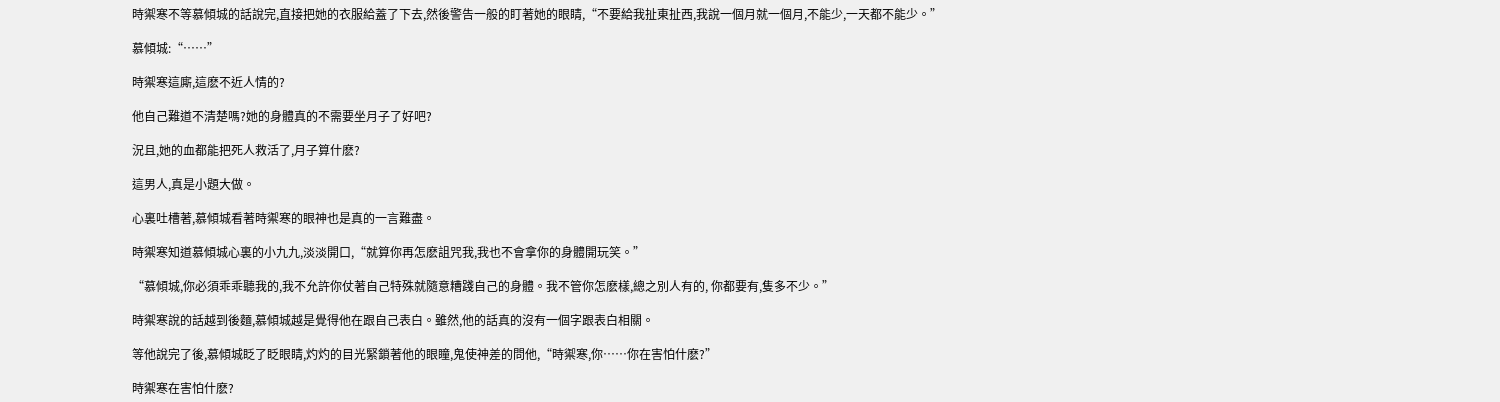時禦寒不等慕傾城的話說完,直接把她的衣服給蓋了下去,然後警告一般的盯著她的眼睛,“不要給我扯東扯西,我說一個月就一個月,不能少,一天都不能少。”

慕傾城:“……”

時禦寒這廝,這麽不近人情的?

他自己難道不清楚嗎?她的身體真的不需要坐月子了好吧?

況且,她的血都能把死人救活了,月子算什麽?

這男人,真是小題大做。

心裏吐槽著,慕傾城看著時禦寒的眼神也是真的一言難盡。

時禦寒知道慕傾城心裏的小九九,淡淡開口,“就算你再怎麽詛咒我,我也不會拿你的身體開玩笑。”

“慕傾城,你必須乖乖聽我的,我不允許你仗著自己特殊就隨意糟踐自己的身體。我不管你怎麽樣,總之別人有的, 你都要有,隻多不少。”

時禦寒說的話越到後麵,慕傾城越是覺得他在跟自己表白。雖然,他的話真的沒有一個字跟表白相關。

等他說完了後,慕傾城眨了眨眼睛,灼灼的目光緊鎖著他的眼瞳,鬼使神差的問他,“時禦寒,你……你在害怕什麽?”

時禦寒在害怕什麽?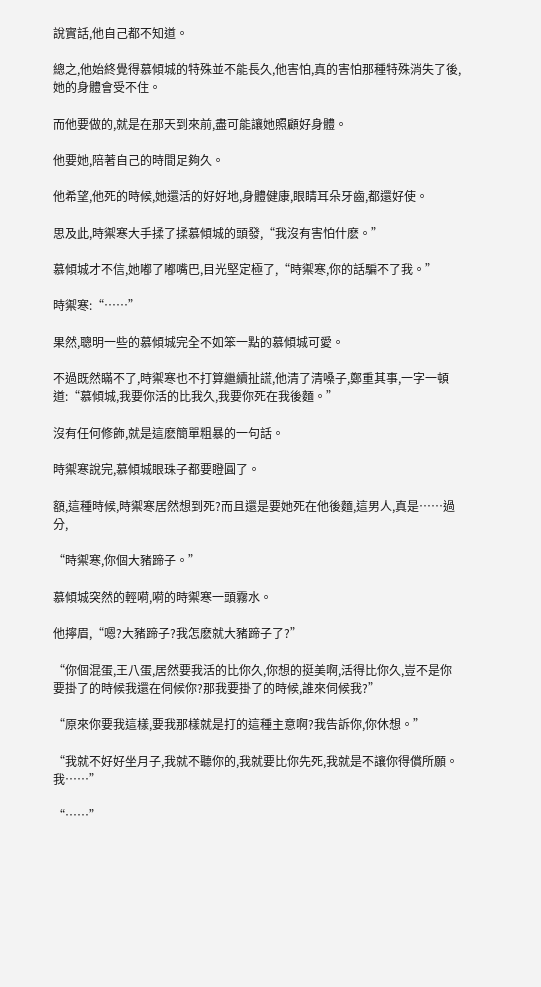說實話,他自己都不知道。

總之,他始終覺得慕傾城的特殊並不能長久,他害怕,真的害怕那種特殊消失了後,她的身體會受不住。

而他要做的,就是在那天到來前,盡可能讓她照顧好身體。

他要她,陪著自己的時間足夠久。

他希望,他死的時候,她還活的好好地,身體健康,眼睛耳朵牙齒,都還好使。

思及此,時禦寒大手揉了揉慕傾城的頭發,“我沒有害怕什麽。”

慕傾城才不信,她嘟了嘟嘴巴,目光堅定極了,“時禦寒,你的話騙不了我。”

時禦寒:“……”

果然,聰明一些的慕傾城完全不如笨一點的慕傾城可愛。

不過既然瞞不了,時禦寒也不打算繼續扯謊,他清了清嗓子,鄭重其事,一字一頓道:“慕傾城,我要你活的比我久,我要你死在我後麵。”

沒有任何修飾,就是這麽簡單粗暴的一句話。

時禦寒說完,慕傾城眼珠子都要瞪圓了。

額,這種時候,時禦寒居然想到死?而且還是要她死在他後麵,這男人,真是……過分,

“時禦寒,你個大豬蹄子。”

慕傾城突然的輕嗬,嗬的時禦寒一頭霧水。

他擰眉,“嗯?大豬蹄子?我怎麽就大豬蹄子了?”

“你個混蛋,王八蛋,居然要我活的比你久,你想的挺美啊,活得比你久,豈不是你要掛了的時候我還在伺候你?那我要掛了的時候,誰來伺候我?”

“原來你要我這樣,要我那樣就是打的這種主意啊?我告訴你,你休想。”

“我就不好好坐月子,我就不聽你的,我就要比你先死,我就是不讓你得償所願。我……”

“……”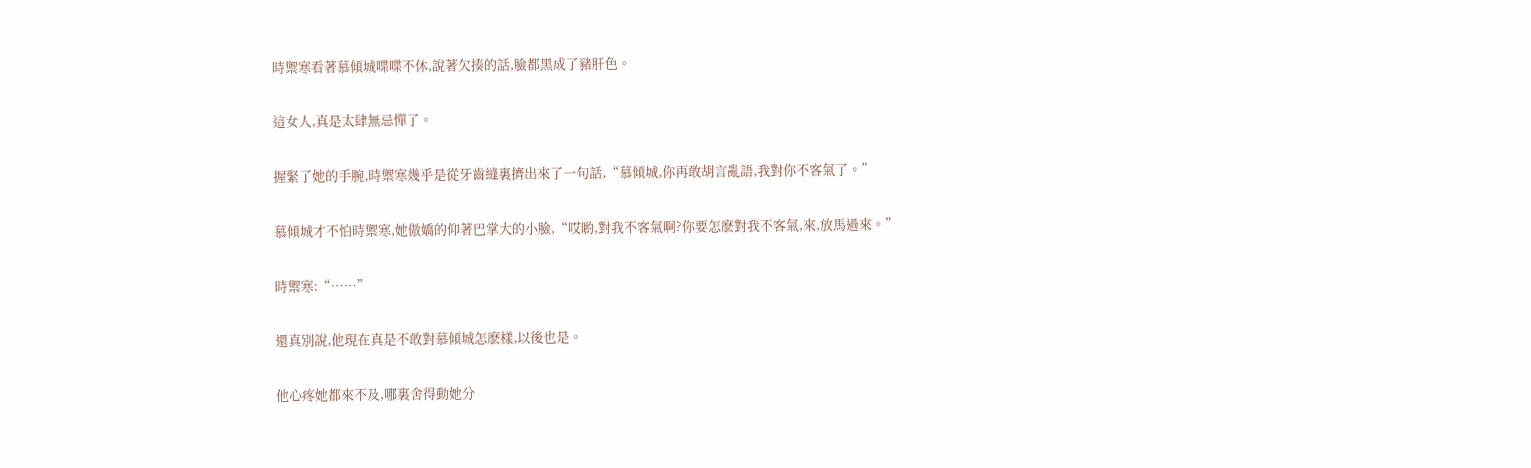時禦寒看著慕傾城喋喋不休,說著欠揍的話,臉都黑成了豬肝色。

這女人,真是太肆無忌憚了。

握緊了她的手腕,時禦寒幾乎是從牙齒縫裏擠出來了一句話,“慕傾城,你再敢胡言亂語,我對你不客氣了。”

慕傾城才不怕時禦寒,她傲嬌的仰著巴掌大的小臉,“哎喲,對我不客氣啊?你要怎麽對我不客氣,來,放馬過來。”

時禦寒:“……”

還真別說,他現在真是不敢對慕傾城怎麽樣,以後也是。

他心疼她都來不及,哪裏舍得動她分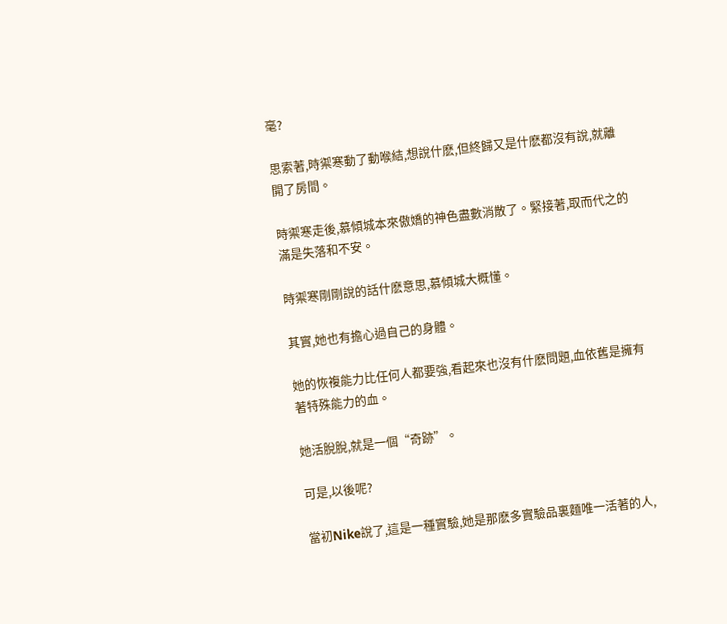毫?

思索著,時禦寒動了動喉結,想說什麽,但終歸又是什麽都沒有說,就離開了房間。

時禦寒走後,慕傾城本來傲嬌的神色盡數消散了。緊接著,取而代之的滿是失落和不安。

時禦寒剛剛說的話什麽意思,慕傾城大概懂。

其實,她也有擔心過自己的身體。

她的恢複能力比任何人都要強,看起來也沒有什麽問題,血依舊是擁有著特殊能力的血。

她活脫脫,就是一個“奇跡”。

可是,以後呢?

當初Nike說了,這是一種實驗,她是那麽多實驗品裏麵唯一活著的人,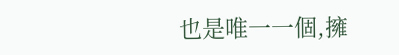也是唯一一個,擁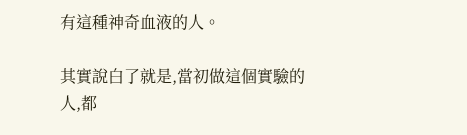有這種神奇血液的人。

其實說白了就是,當初做這個實驗的人,都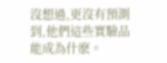沒想過,更沒有預測到,他們這些實驗品能成為什麽。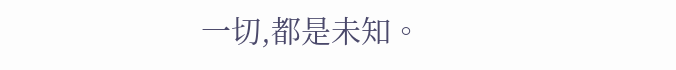一切,都是未知。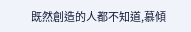既然創造的人都不知道,慕傾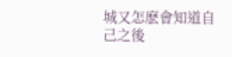城又怎麽會知道自己之後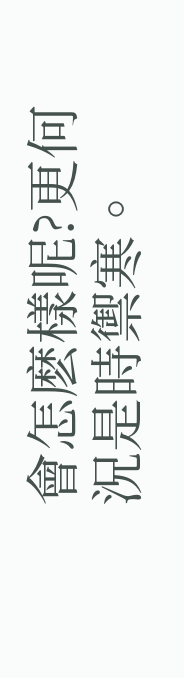會怎麽樣呢?更何況是時禦寒。